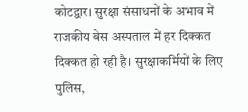कोटद्वार। सुरक्षा संसाधनों के अभाव में राजकीय बेस अस्पताल में हर दिक्कत दिक्कत हो रही है। सुरक्षाकर्मियों के लिए पुलिस,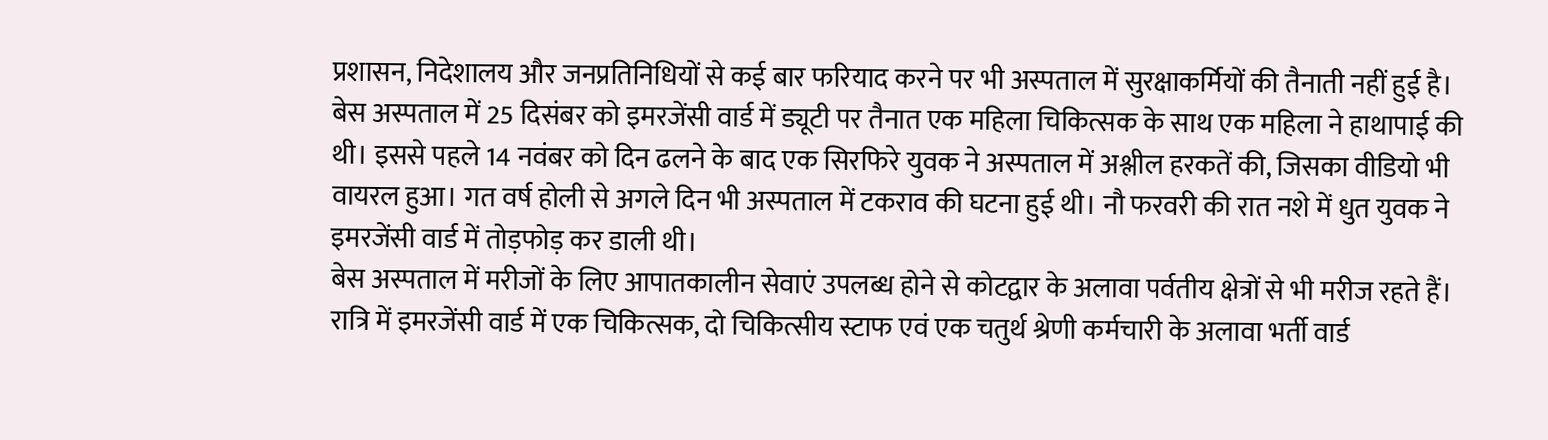प्रशासन, निदेशालय और जनप्रतिनिधियों से कई बार फरियाद करने पर भी अस्पताल में सुरक्षाकर्मियों की तैनाती नहीं हुई है।
बेस अस्पताल में 25 दिसंबर को इमरजेंसी वार्ड में ड्यूटी पर तैनात एक महिला चिकित्सक के साथ एक महिला ने हाथापाई की थी। इससे पहले 14 नवंबर को दिन ढलने के बाद एक सिरफिरे युवक ने अस्पताल में अश्लील हरकतें की, जिसका वीडियो भी वायरल हुआ। गत वर्ष होली से अगले दिन भी अस्पताल में टकराव की घटना हुई थी। नौ फरवरी की रात नशे में धुत युवक ने इमरजेंसी वार्ड में तोड़फोड़ कर डाली थी।
बेस अस्पताल में मरीजों के लिए आपातकालीन सेवाएं उपलब्ध होने से कोटद्वार के अलावा पर्वतीय क्षेत्रों से भी मरीज रहते हैं। रात्रि में इमरजेंसी वार्ड में एक चिकित्सक, दो चिकित्सीय स्टाफ एवं एक चतुर्थ श्रेणी कर्मचारी के अलावा भर्ती वार्ड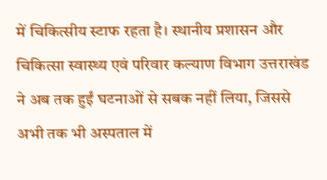में चिकित्सीय स्टाफ रहता है। स्थानीय प्रशासन और चिकित्सा स्वास्थ्य एवं परिवार कल्याण विभाग उत्तराखंड ने अब तक हुईं घटनाओं से सबक नहीं लिया, जिससे अभी तक भी अस्पताल में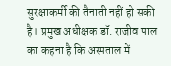सुरक्षाकर्मी की तैनाती नहीं हो सकी है। प्रमुख अधीक्षक डॉ. राजीव पाल का कहना है कि अस्पताल में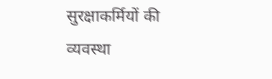सुरक्षाकर्मियों की व्यवस्था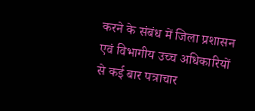करने के संबंध में जिला प्रशासन एवं विभागीय उच्च अधिकारियों से कई बार पत्राचार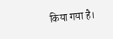किया गया है।